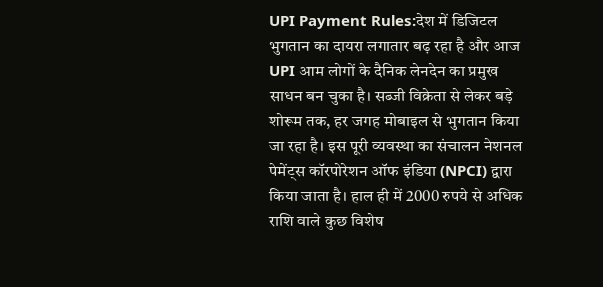UPI Payment Rules:देश में डिजिटल भुगतान का दायरा लगातार बढ़ रहा है और आज UPI आम लोगों के दैनिक लेनदेन का प्रमुख साधन बन चुका है। सब्जी विक्रेता से लेकर बड़े शोरूम तक, हर जगह मोबाइल से भुगतान किया जा रहा है। इस पूरी व्यवस्था का संचालन नेशनल पेमेंट्स कॉरपोरेशन ऑफ इंडिया (NPCI) द्वारा किया जाता है। हाल ही में 2000 रुपये से अधिक राशि वाले कुछ विशेष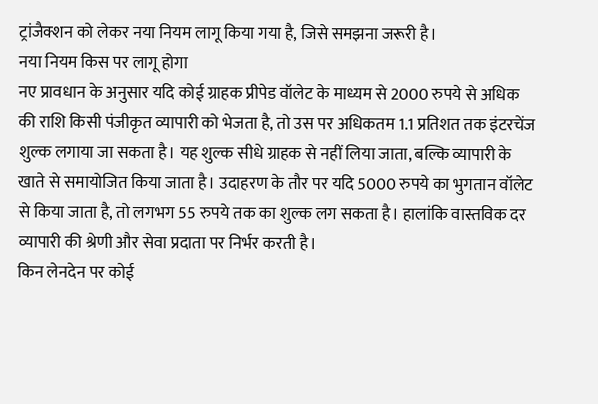ट्रांजैक्शन को लेकर नया नियम लागू किया गया है, जिसे समझना जरूरी है।
नया नियम किस पर लागू होगा
नए प्रावधान के अनुसार यदि कोई ग्राहक प्रीपेड वॉलेट के माध्यम से 2000 रुपये से अधिक की राशि किसी पंजीकृत व्यापारी को भेजता है, तो उस पर अधिकतम 1.1 प्रतिशत तक इंटरचेंज शुल्क लगाया जा सकता है। यह शुल्क सीधे ग्राहक से नहीं लिया जाता, बल्कि व्यापारी के खाते से समायोजित किया जाता है। उदाहरण के तौर पर यदि 5000 रुपये का भुगतान वॉलेट से किया जाता है, तो लगभग 55 रुपये तक का शुल्क लग सकता है। हालांकि वास्तविक दर व्यापारी की श्रेणी और सेवा प्रदाता पर निर्भर करती है।
किन लेनदेन पर कोई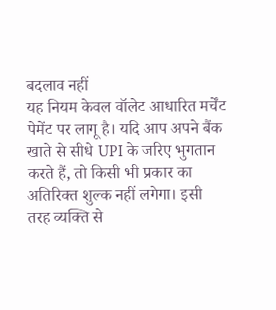बदलाव नहीं
यह नियम केवल वॉलेट आधारित मर्चेंट पेमेंट पर लागू है। यदि आप अपने बैंक खाते से सीधे UPI के जरिए भुगतान करते हैं, तो किसी भी प्रकार का अतिरिक्त शुल्क नहीं लगेगा। इसी तरह व्यक्ति से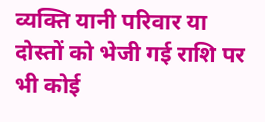व्यक्ति यानी परिवार या दोस्तों को भेजी गई राशि पर भी कोई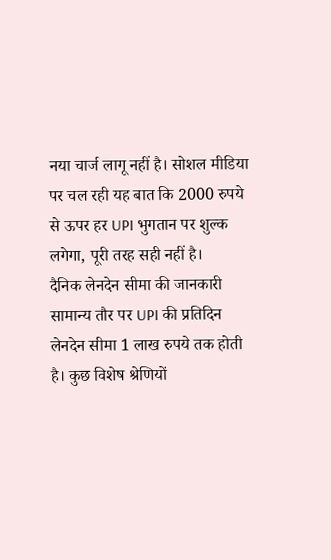नया चार्ज लागू नहीं है। सोशल मीडिया पर चल रही यह बात कि 2000 रुपये से ऊपर हर UPI भुगतान पर शुल्क लगेगा, पूरी तरह सही नहीं है।
दैनिक लेनदेन सीमा की जानकारी
सामान्य तौर पर UPI की प्रतिदिन लेनदेन सीमा 1 लाख रुपये तक होती है। कुछ विशेष श्रेणियों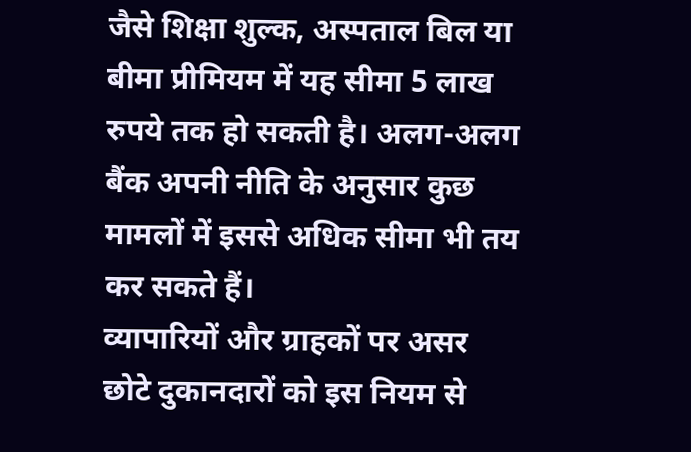जैसे शिक्षा शुल्क, अस्पताल बिल या बीमा प्रीमियम में यह सीमा 5 लाख रुपये तक हो सकती है। अलग-अलग बैंक अपनी नीति के अनुसार कुछ मामलों में इससे अधिक सीमा भी तय कर सकते हैं।
व्यापारियों और ग्राहकों पर असर
छोटे दुकानदारों को इस नियम से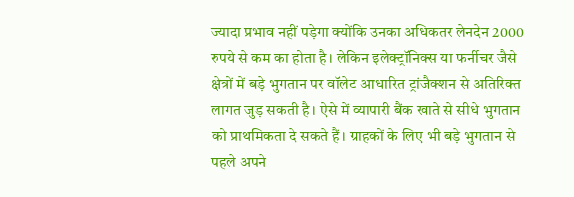ज्यादा प्रभाव नहीं पड़ेगा क्योंकि उनका अधिकतर लेनदेन 2000 रुपये से कम का होता है। लेकिन इलेक्ट्रॉनिक्स या फर्नीचर जैसे क्षेत्रों में बड़े भुगतान पर वॉलेट आधारित ट्रांजैक्शन से अतिरिक्त लागत जुड़ सकती है। ऐसे में व्यापारी बैंक खाते से सीधे भुगतान को प्राथमिकता दे सकते हैं। ग्राहकों के लिए भी बड़े भुगतान से पहले अपने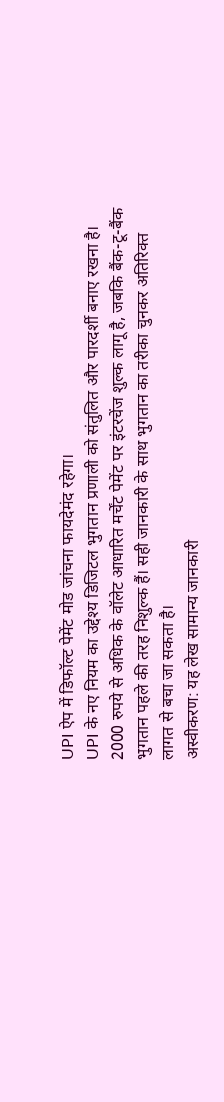UPI ऐप में डिफॉल्ट पेमेंट मोड जांचना फायदेमंद रहेगा।
UPI के नए नियम का उद्देश्य डिजिटल भुगतान प्रणाली को संतुलित और पारदर्शी बनाए रखना है। 2000 रुपये से अधिक के वॉलेट आधारित मर्चेंट पेमेंट पर इंटरचेंज शुल्क लागू है, जबकि बैंक-टू-बैंक भुगतान पहले की तरह निशुल्क हैं। सही जानकारी के साथ भुगतान का तरीका चुनकर अतिरिक्त लागत से बचा जा सकता है।
अस्वीकरण: यह लेख सामान्य जानकारी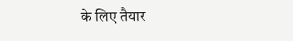के लिए तैयार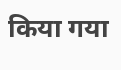किया गया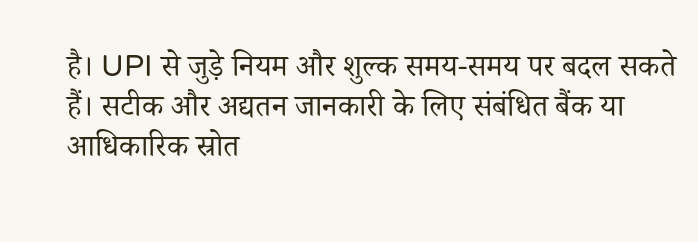है। UPI से जुड़े नियम और शुल्क समय-समय पर बदल सकते हैं। सटीक और अद्यतन जानकारी के लिए संबंधित बैंक या आधिकारिक स्रोत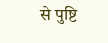से पुष्टि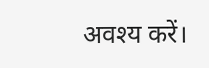अवश्य करें।